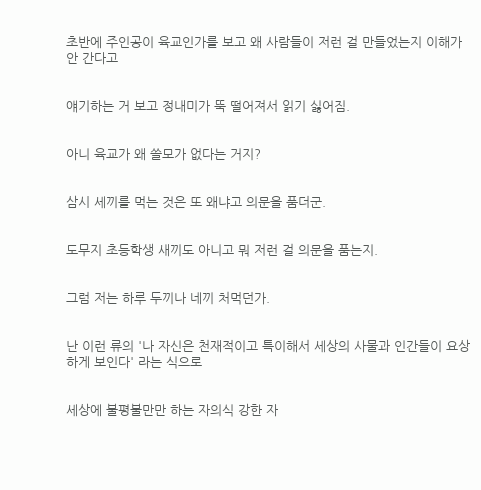초반에 주인공이 육교인가를 보고 왜 사람들이 저런 걸 만들었는지 이해가 안 간다고


얘기하는 거 보고 정내미가 뚝 떨어져서 읽기 싫어짐.


아니 육교가 왜 쓸모가 없다는 거지?


삼시 세끼를 먹는 것은 또 왜냐고 의문을 품더군.


도무지 초등학생 새끼도 아니고 뭐 저런 걸 의문을 품는지.


그럼 저는 하루 두끼나 네끼 처먹던가.


난 이런 류의 '나 자신은 천재적이고 특이해서 세상의 사물과 인간들이 요상하게 보인다' 라는 식으로


세상에 불평불만만 하는 자의식 강한 자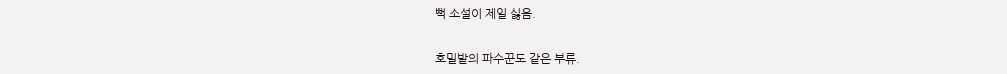뻑 소설이 제일 싫음.


호밀밭의 파수꾼도 같은 부류.